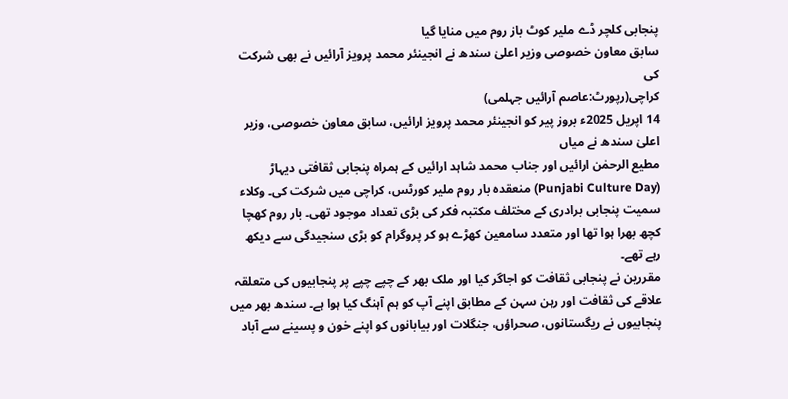پنجابی کلچر ڈے ملیر کوٹ باز روم میں منایا گیا
سابق معاون خصوصی وزیر اعلیٰ سندھ نے انجینئر محمد پرویز آرائیں نے بھی شرکت کی
کراچی(رپورٹ:عاصم آرائیں جہلمی)
14 اپریل 2025ء بروز پیر کو انجینئر محمد پرویز ارائیں، سابق معاون خصوصی، وزیر اعلیٰ سندھ نے میاں
مطیع الرحمٰن ارائیں اور جناب محمد شاہد ارائیں کے ہمراہ پنجابی ثقافتی دیہاڑ (Punjabi Culture Day) منعقدہ بار روم ملیر کورٹس، کراچی میں شرکت کی۔ وکلاء سمیت پنجابی برادری کے مختلف مکتبہ فکر کی بڑی تعداد موجود تھی۔ بار روم کھچا کچھ بھرا ہوا تھا اور متعدد سامعین کھڑے ہو کر پروگرام کو بڑی سنجیدگی سے دیکھ رہے تھے۔
مقررین نے پنجابی ثقافت کو اجاگر کیا اور ملک بھر کے چپے چپے پر پنجابیوں کی متعلقہ علاقے کی ثقافت اور رہن سہن کے مطابق اپنے آپ کو ہم آہنگ کیا ہوا ہے۔ سندھ بھر میں پنجابیوں نے ریگستانوں، صحراؤں، جنگلات اور بیابانوں کو اپنے خون و پسینے سے آباد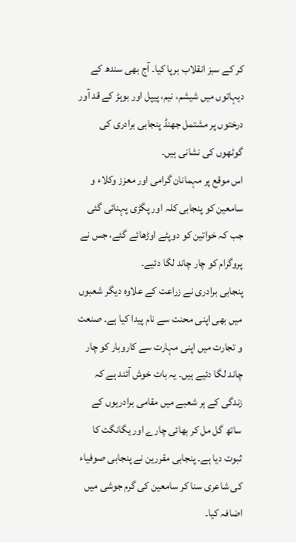کر کے سبز انقلاب برپا کیا۔ آج بھی سندھ کے دیہاتوں میں شیشم، نیم، پیپل اور بوہڑ کے قد آور درختوں پر مشتمل جھنڈ پنجابی برادری کی گوٹھوں کی نشانی ہیں۔
اس موقع پر مہمانان گرامی اور معزز وکلاء و سامعین کو پنجابی کلہ اور پگڑی پہنائی گئی جب کہ خواتین کو دوپٹے اوڑھائے گئے، جس نے پروگرام کو چار چاند لگا دئیے۔
پنجابی برادری نے زراعت کے علاوہ دیگر شعبوں میں بھی اپنی محنت سے نام پیدا کیا ہے۔ صنعت و تجارت میں اپنی مہارت سے کاروبار کو چار چاند لگا دئیے ہیں۔ یہ بات خوش آئند ہے کہ زندگی کے ہر شعبے میں مقامی برادریوں کے ساتھ گل مل کر بھائی چارے اور یگانگت کا ثبوت دیا ہے۔ پنجابی مقررین نے پنجابی صوفیاء کی شاعری سنا کر سامعین کی گرم جوشی میں اضافہ کیا۔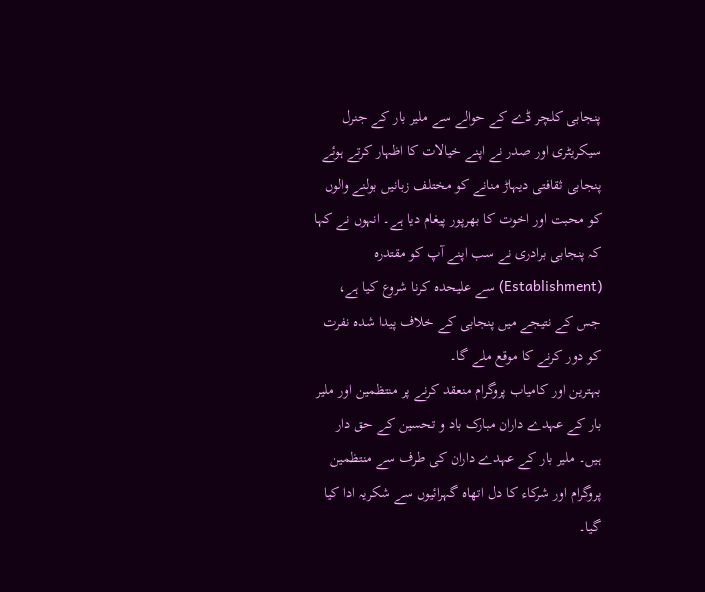پنجابی کلچر ڈے کے حوالے سے ملیر بار کے جنرل سیکریٹری اور صدر نے اپنے خیالات کا اظہار کرتے ہوئے پنجابی ثقافتی دیہاڑ منانے کو مختلف زبانیں بولنے والوں کو محبت اور اخوت کا بھرپور پیغام دیا ہے۔ انہوں نے کہا کہ پنجابی برادری نے سب اپنے آپ کو مقتدرہ (Establishment) سے علیحدہ کرنا شروع کیا ہے، جس کے نتیجے میں پنجابی کے خلاف پیدا شدہ نفرت کو دور کرنے کا موقع ملے گا۔
بہترین اور کامیاب پروگرام منعقد کرنے پر منتظمین اور ملیر بار کے عہدے داران مبارک باد و تحسین کے حق دار ہیں۔ ملیر بار کے عہدے داران کی طرف سے منتظمین پروگرام اور شرکاء کا دل اتھاہ گہرائیوں سے شکریہ ادا کیا گیا۔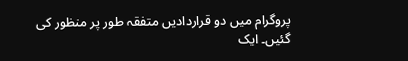پروگرام میں دو قراردادیں متفقہ طور پر منظور کی گئیں۔ ایک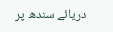دریائے سندھ پر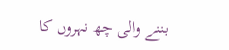بننے والی چھ نہروں کا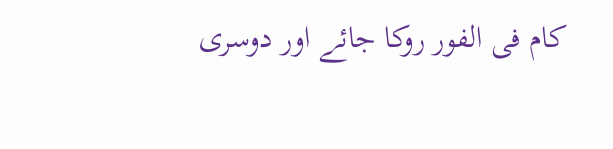کام فی الفور روکا جائے اور دوسری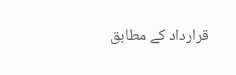قرارداد کے مطابق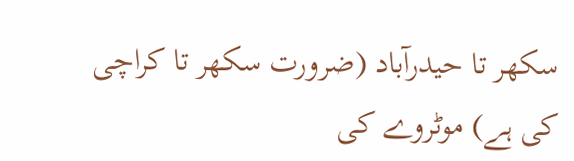سکھر تا حیدرآباد (ضرورت سکھر تا کراچی کی ہے) موٹروے کی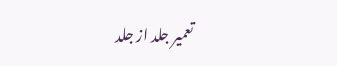تعمیر جلد از جلد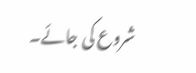شروع کی جائے۔